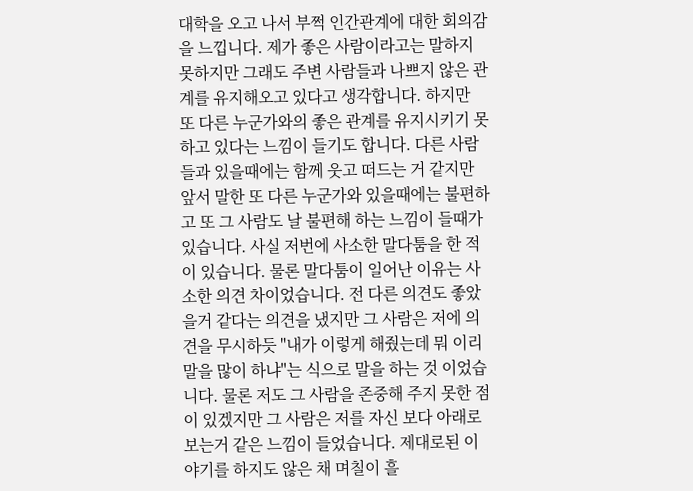대학을 오고 나서 부쩍 인간관계에 대한 회의감을 느낍니다. 제가 좋은 사람이라고는 말하지 못하지만 그래도 주변 사람들과 나쁘지 않은 관계를 유지해오고 있다고 생각합니다. 하지만 또 다른 누군가와의 좋은 관계를 유지시키기 못하고 있다는 느낌이 들기도 합니다. 다른 사람들과 있을때에는 함께 웃고 떠드는 거 같지만 앞서 말한 또 다른 누군가와 있을때에는 불편하고 또 그 사람도 날 불편해 하는 느낌이 들때가 있습니다. 사실 저번에 사소한 말다툼을 한 적이 있습니다. 물론 말다툼이 일어난 이유는 사소한 의견 차이었습니다. 전 다른 의견도 좋았을거 같다는 의견을 냈지만 그 사람은 저에 의견을 무시하듯 "내가 이렇게 해줬는데 뭐 이리 말을 많이 하냐"는 식으로 말을 하는 것 이었습니다. 물론 저도 그 사람을 존중해 주지 못한 점이 있겠지만 그 사람은 저를 자신 보다 아래로 보는거 같은 느낌이 들었습니다. 제대로된 이야기를 하지도 않은 채 며칠이 흘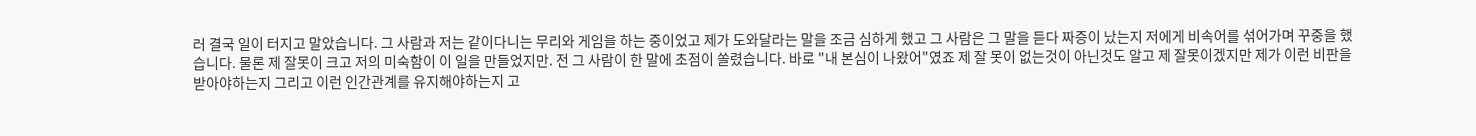러 결국 일이 터지고 말았습니다. 그 사람과 저는 같이다니는 무리와 게임을 하는 중이었고 제가 도와달라는 말을 조금 심하게 했고 그 사람은 그 말을 듣다 짜증이 났는지 저에게 비속어를 섞어가며 꾸중을 했습니다. 물론 제 잘못이 크고 저의 미숙함이 이 일을 만들었지만. 전 그 사람이 한 말에 초점이 쏠렸습니다. 바로 "내 본심이 나왔어"였죠 제 잘 못이 없는것이 아닌것도 알고 제 잘못이겠지만 제가 이런 비판을 받아야하는지 그리고 이런 인간관계를 유지해야하는지 고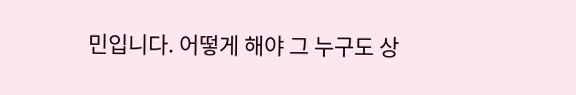민입니다. 어떻게 해야 그 누구도 상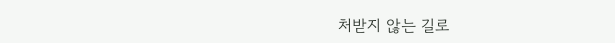처받지 않는 길로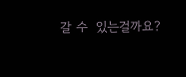갈 수  있는걸까요?